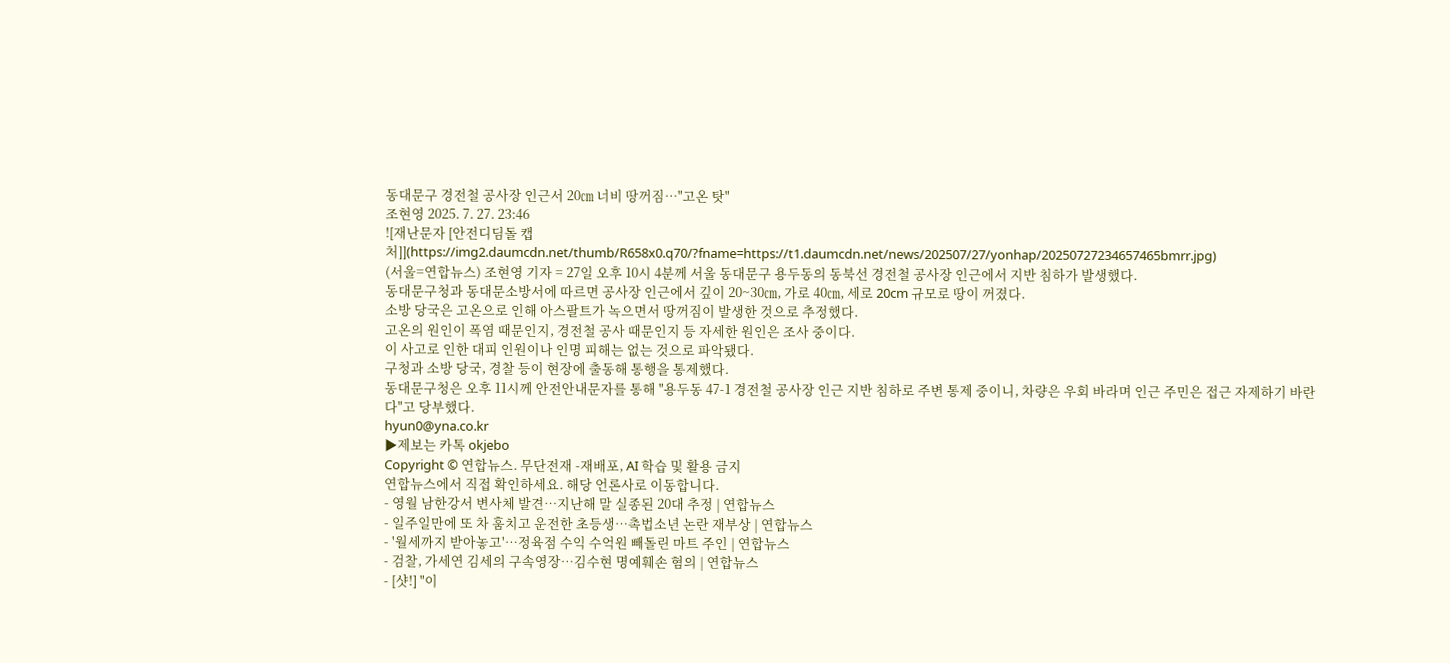동대문구 경전철 공사장 인근서 20㎝ 너비 땅꺼짐…"고온 탓"
조현영 2025. 7. 27. 23:46
![재난문자 [안전디딤돌 캡처]](https://img2.daumcdn.net/thumb/R658x0.q70/?fname=https://t1.daumcdn.net/news/202507/27/yonhap/20250727234657465bmrr.jpg)
(서울=연합뉴스) 조현영 기자 = 27일 오후 10시 4분께 서울 동대문구 용두동의 동북선 경전철 공사장 인근에서 지반 침하가 발생했다.
동대문구청과 동대문소방서에 따르면 공사장 인근에서 깊이 20~30㎝, 가로 40㎝, 세로 20cm 규모로 땅이 꺼졌다.
소방 당국은 고온으로 인해 아스팔트가 녹으면서 땅꺼짐이 발생한 것으로 추정했다.
고온의 원인이 폭염 때문인지, 경전철 공사 때문인지 등 자세한 원인은 조사 중이다.
이 사고로 인한 대피 인원이나 인명 피해는 없는 것으로 파악됐다.
구청과 소방 당국, 경찰 등이 현장에 출동해 통행을 통제했다.
동대문구청은 오후 11시께 안전안내문자를 통해 "용두동 47-1 경전철 공사장 인근 지반 침하로 주변 통제 중이니, 차량은 우회 바라며 인근 주민은 접근 자제하기 바란다"고 당부했다.
hyun0@yna.co.kr
▶제보는 카톡 okjebo
Copyright © 연합뉴스. 무단전재 -재배포, AI 학습 및 활용 금지
연합뉴스에서 직접 확인하세요. 해당 언론사로 이동합니다.
- 영월 남한강서 변사체 발견…지난해 말 실종된 20대 추정 | 연합뉴스
- 일주일만에 또 차 훔치고 운전한 초등생…촉법소년 논란 재부상 | 연합뉴스
- '월세까지 받아놓고'…정육점 수익 수억원 빼돌린 마트 주인 | 연합뉴스
- 검찰, 가세연 김세의 구속영장…김수현 명예훼손 혐의 | 연합뉴스
- [샷!] "이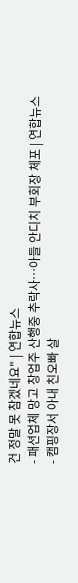건 정말 못 참겠네요" | 연합뉴스
- 패션업체 망고 창업주 산행중 추락사…아들 안디치 부회장 체포 | 연합뉴스
- 캠핑장서 아내 친오빠 살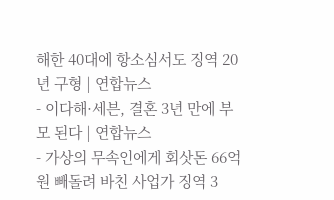해한 40대에 항소심서도 징역 20년 구형 | 연합뉴스
- 이다해·세븐, 결혼 3년 만에 부모 된다 | 연합뉴스
- 가상의 무속인에게 회삿돈 66억원 빼돌려 바친 사업가 징역 3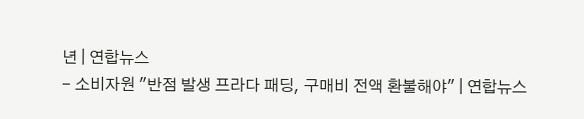년 | 연합뉴스
- 소비자원 "반점 발생 프라다 패딩, 구매비 전액 환불해야" | 연합뉴스